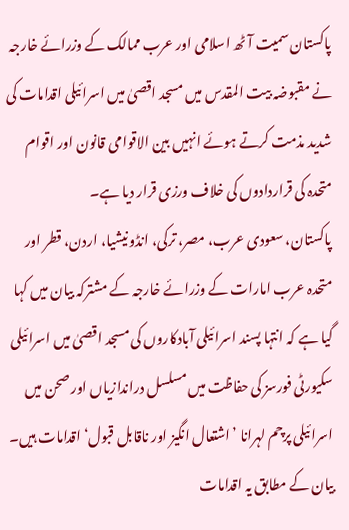پاکستان سمیت آٹھ اسلامی اور عرب ممالک کے وزرائے خارجہ نے مقبوضہ بیت المقدس میں مسجد اقصیٰ میں اسرائیلی اقدامات کی شدید مذمت کرتے ہوئے انہیں بین الاقوامی قانون اور اقوام متحدہ کی قراردادوں کی خلاف ورزی قرار دیا ہے۔
پاکستان، سعودی عرب، مصر، ترکی، انڈونیشیا، اردن، قطر اور متحدہ عرب امارات کے وزرائے خارجہ کے مشترکہ بیان میں کہا گیا ہے کہ انتہا پسند اسرائیلی آبادکاروں کی مسجد اقصیٰ میں اسرائیلی سکیورٹی فورسز کی حفاظت میں مسلسل دراندازیاں اور صحن میں اسرائیلی پرچم لہرانا ’اشتعال انگیز اور ناقابل قبول‘ اقدامات ہیں۔
بیان کے مطابق یہ اقدامات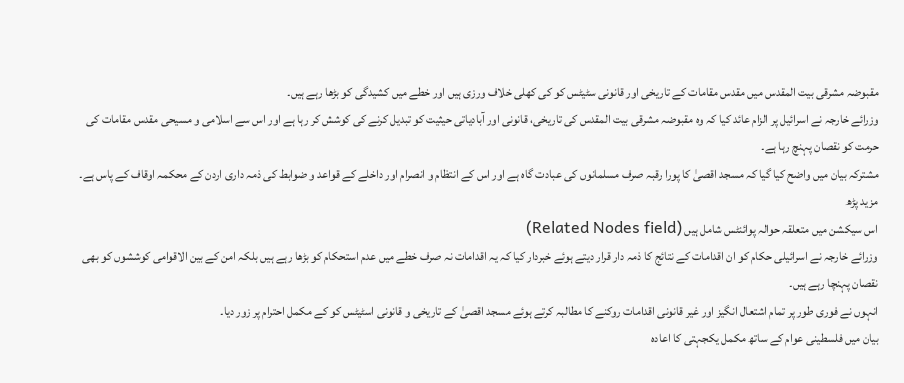مقبوضہ مشرقی بیت المقدس میں مقدس مقامات کے تاریخی اور قانونی سٹیٹس کو کی کھلی خلاف ورزی ہیں اور خطے میں کشیدگی کو بڑھا رہے ہیں۔
وزرائے خارجہ نے اسرائیل پر الزام عائد کیا کہ وہ مقبوضہ مشرقی بیت المقدس کی تاریخی، قانونی اور آبادیاتی حیثیت کو تبدیل کرنے کی کوشش کر رہا ہے اور اس سے اسلامی و مسیحی مقدس مقامات کی حرمت کو نقصان پہنچ رہا ہے۔
مشترکہ بیان میں واضح کیا گیا کہ مسجد اقصیٰ کا پورا رقبہ صرف مسلمانوں کی عبادت گاہ ہے اور اس کے انتظام و انصرام اور داخلے کے قواعد و ضوابط کی ذمہ داری اردن کے محکمہ اوقاف کے پاس ہے۔
مزید پڑھ
اس سیکشن میں متعلقہ حوالہ پوائنٹس شامل ہیں (Related Nodes field)
وزرائے خارجہ نے اسرائیلی حکام کو ان اقدامات کے نتائج کا ذمہ دار قرار دیتے ہوئے خبردار کیا کہ یہ اقدامات نہ صرف خطے میں عدم استحکام کو بڑھا رہے ہیں بلکہ امن کے بین الاقوامی کوششوں کو بھی نقصان پہنچا رہے ہیں۔
انہوں نے فوری طور پر تمام اشتعال انگیز اور غیر قانونی اقدامات روکنے کا مطالبہ کرتے ہوئے مسجد اقصیٰ کے تاریخی و قانونی اسٹیٹس کو کے مکمل احترام پر زور دیا۔
بیان میں فلسطینی عوام کے ساتھ مکمل یکجہتی کا اعادہ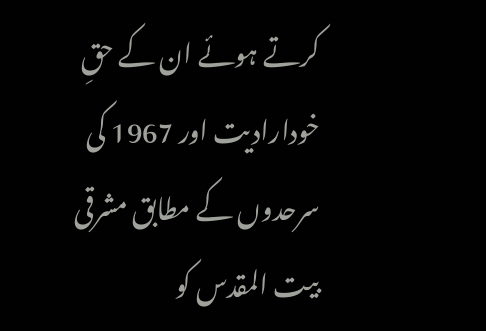کرتے ہوئے ان کے حقِ خودارادیت اور 1967 کی سرحدوں کے مطابق مشرقی بیت المقدس کو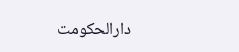دارالحکومت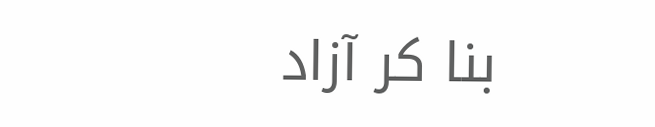بنا کر آزاد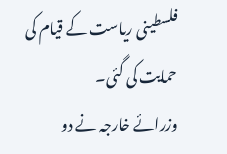فلسطینی ریاست کے قیام کی حمایت کی گئی۔
وزرائے خارجہ نے دو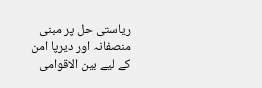ریاستی حل پر مبنی منصفانہ اور دیرپا امن کے لیے بین الاقوامی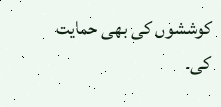کوششوں کی بھی حمایت کی۔